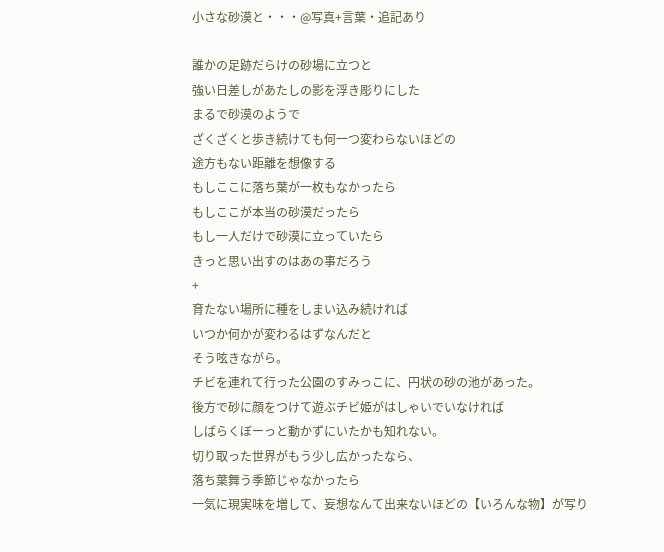小さな砂漠と・・・@写真+言葉・追記あり

誰かの足跡だらけの砂場に立つと
強い日差しがあたしの影を浮き彫りにした
まるで砂漠のようで
ざくざくと歩き続けても何一つ変わらないほどの
途方もない距離を想像する
もしここに落ち葉が一枚もなかったら
もしここが本当の砂漠だったら
もし一人だけで砂漠に立っていたら
きっと思い出すのはあの事だろう
+
育たない場所に種をしまい込み続ければ
いつか何かが変わるはずなんだと
そう呟きながら。
チビを連れて行った公園のすみっこに、円状の砂の池があった。
後方で砂に顔をつけて遊ぶチビ姫がはしゃいでいなければ
しばらくぼーっと動かずにいたかも知れない。
切り取った世界がもう少し広かったなら、
落ち葉舞う季節じゃなかったら
一気に現実味を増して、妄想なんて出来ないほどの【いろんな物】が写り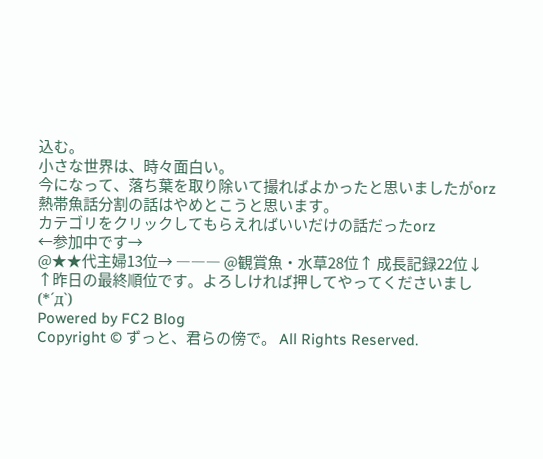込む。
小さな世界は、時々面白い。
今になって、落ち葉を取り除いて撮ればよかったと思いましたがorz
熱帯魚話分割の話はやめとこうと思います。
カテゴリをクリックしてもらえればいいだけの話だったorz
←参加中です→
@★★代主婦13位→ ――― @観賞魚・水草28位↑ 成長記録22位↓
↑昨日の最終順位です。よろしければ押してやってくださいまし(*´д`)
Powered by FC2 Blog
Copyright © ずっと、君らの傍で。 All Rights Reserved.